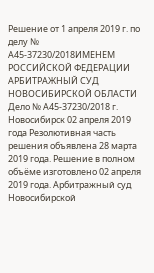Решение от 1 апреля 2019 г. по делу № А45-37230/2018ИМЕНЕМ РОССИЙСКОЙ ФЕДЕРАЦИИ АРБИТРАЖНЫЙ СУД НОВОСИБИРСКОЙ ОБЛАСТИ Дело № А45-37230/2018 г. Новосибирск 02 апреля 2019 года Резолютивная часть решения объявлена 28 марта 2019 года. Решение в полном объёме изготовлено 02 апреля 2019 года. Арбитражный суд Новосибирской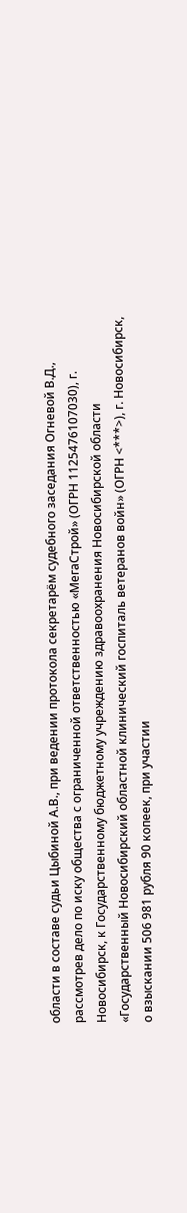области в составе судьи Цыбиной А.В., при ведении протокола секретарём судебного заседания Огневой В.Д., рассмотрев дело по иску общества с ограниченной ответственностью «МегаСтрой» (ОГРН 1125476107030), г. Новосибирск, к Государственному бюджетному учреждению здравоохранения Новосибирской области «Государственный Новосибирский областной клинический госпиталь ветеранов войн» (ОГРН <***>), г. Новосибирск, о взыскании 506 981 рубля 90 копеек, при участии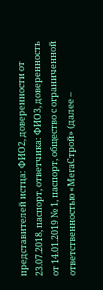представителей истца: ФИО2, доверенности от 23.07.2018, паспорт, ответчика: ФИО3, доверенность от 14.01.2019 № 1, паспорт, общество с ограниченной ответственностью «МегаСтрой» (далее –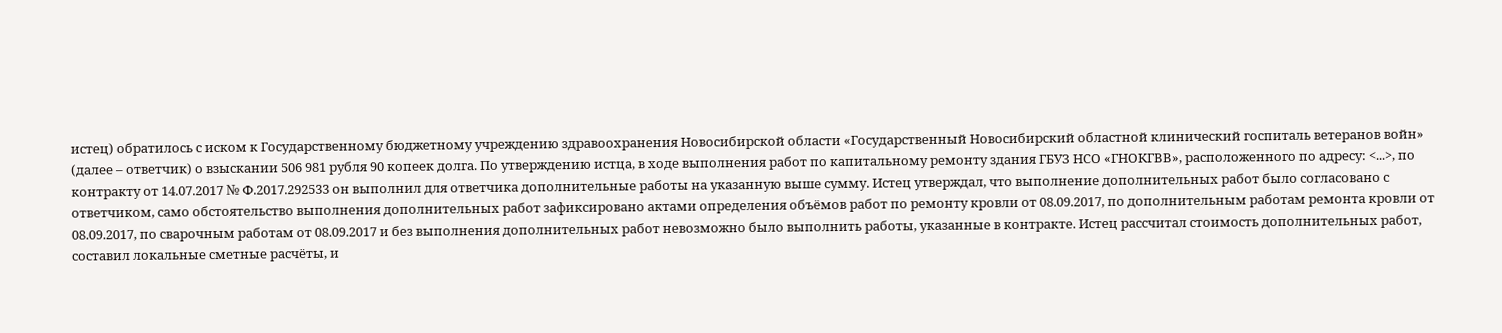истец) обратилось с иском к Государственному бюджетному учреждению здравоохранения Новосибирской области «Государственный Новосибирский областной клинический госпиталь ветеранов войн» (далее – ответчик) о взыскании 506 981 рубля 90 копеек долга. По утверждению истца, в ходе выполнения работ по капитальному ремонту здания ГБУЗ НСО «ГНОКГВВ», расположенного по адресу: <...>, по контракту от 14.07.2017 № Ф.2017.292533 он выполнил для ответчика дополнительные работы на указанную выше сумму. Истец утверждал, что выполнение дополнительных работ было согласовано с ответчиком, само обстоятельство выполнения дополнительных работ зафиксировано актами определения объёмов работ по ремонту кровли от 08.09.2017, по дополнительным работам ремонта кровли от 08.09.2017, по сварочным работам от 08.09.2017 и без выполнения дополнительных работ невозможно было выполнить работы, указанные в контракте. Истец рассчитал стоимость дополнительных работ, составил локальные сметные расчёты, и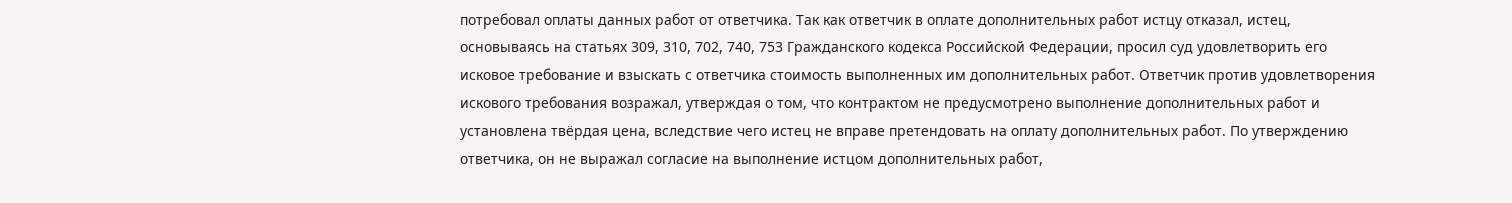потребовал оплаты данных работ от ответчика. Так как ответчик в оплате дополнительных работ истцу отказал, истец, основываясь на статьях 309, 310, 702, 740, 753 Гражданского кодекса Российской Федерации, просил суд удовлетворить его исковое требование и взыскать с ответчика стоимость выполненных им дополнительных работ. Ответчик против удовлетворения искового требования возражал, утверждая о том, что контрактом не предусмотрено выполнение дополнительных работ и установлена твёрдая цена, вследствие чего истец не вправе претендовать на оплату дополнительных работ. По утверждению ответчика, он не выражал согласие на выполнение истцом дополнительных работ,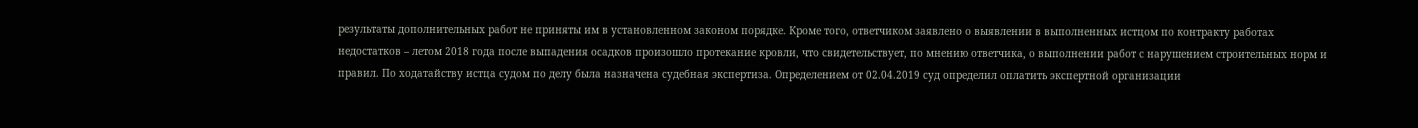результаты дополнительных работ не приняты им в установленном законом порядке. Кроме того, ответчиком заявлено о выявлении в выполненных истцом по контракту работах недостатков – летом 2018 года после выпадения осадков произошло протекание кровли, что свидетельствует, по мнению ответчика, о выполнении работ с нарушением строительных норм и правил. По ходатайству истца судом по делу была назначена судебная экспертиза. Определением от 02.04.2019 суд определил оплатить экспертной организации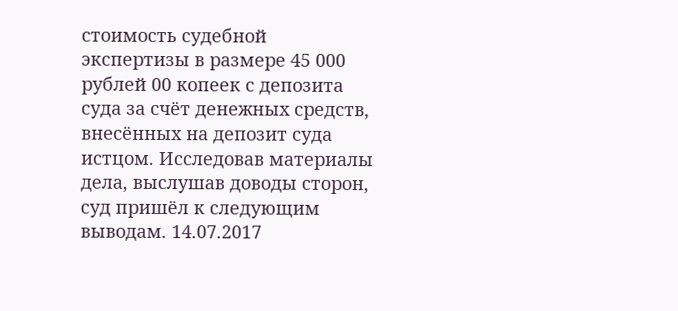стоимость судебной экспертизы в размере 45 000 рублей 00 копеек с депозита суда за счёт денежных средств, внесённых на депозит суда истцом. Исследовав материалы дела, выслушав доводы сторон, суд пришёл к следующим выводам. 14.07.2017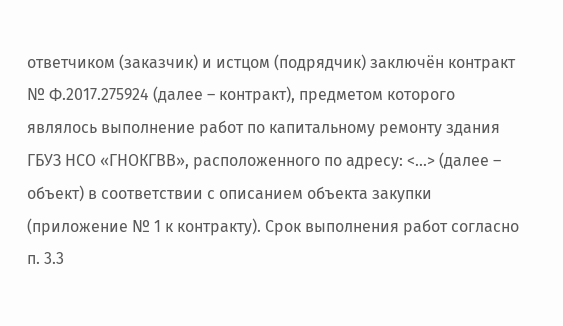ответчиком (заказчик) и истцом (подрядчик) заключён контракт № Ф.2017.275924 (далее – контракт), предметом которого являлось выполнение работ по капитальному ремонту здания ГБУЗ НСО «ГНОКГВВ», расположенного по адресу: <...> (далее – объект) в соответствии с описанием объекта закупки (приложение № 1 к контракту). Срок выполнения работ согласно п. 3.3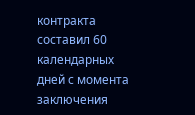контракта составил 60 календарных дней с момента заключения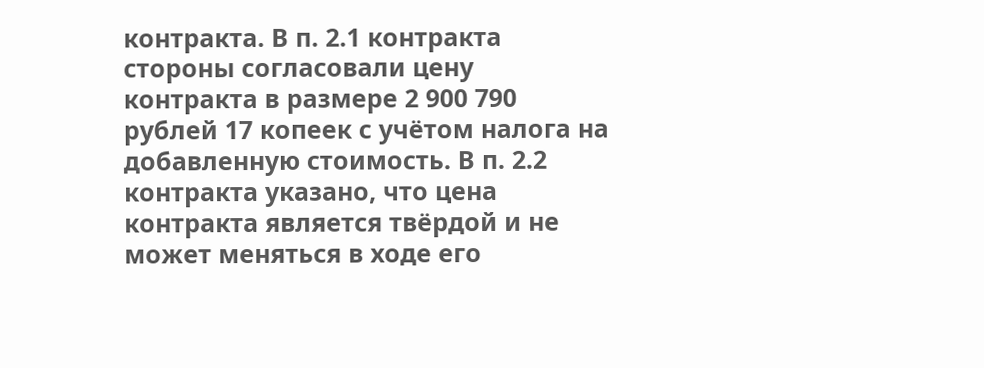контракта. В п. 2.1 контракта стороны согласовали цену контракта в размере 2 900 790 рублей 17 копеек с учётом налога на добавленную стоимость. В п. 2.2 контракта указано, что цена контракта является твёрдой и не может меняться в ходе его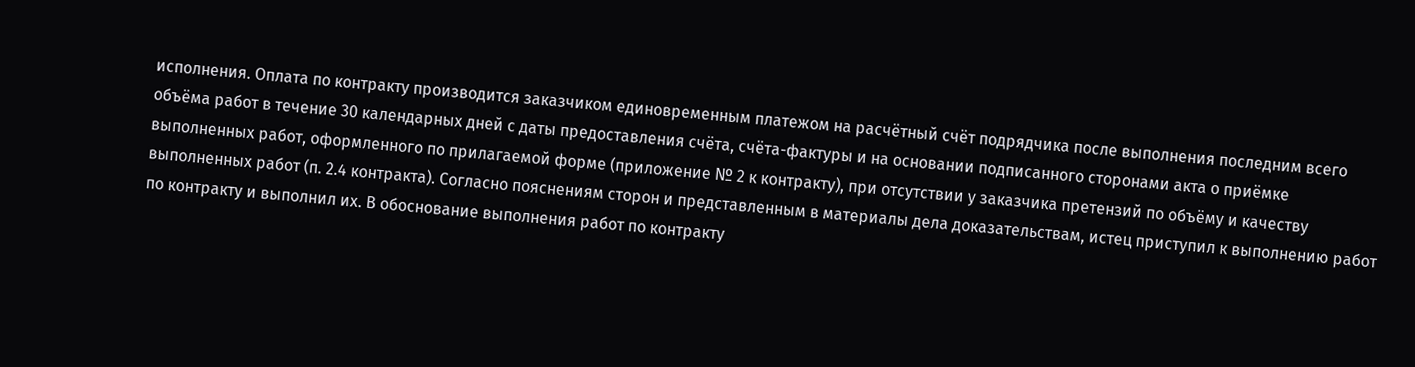исполнения. Оплата по контракту производится заказчиком единовременным платежом на расчётный счёт подрядчика после выполнения последним всего объёма работ в течение 30 календарных дней с даты предоставления счёта, счёта-фактуры и на основании подписанного сторонами акта о приёмке выполненных работ, оформленного по прилагаемой форме (приложение № 2 к контракту), при отсутствии у заказчика претензий по объёму и качеству выполненных работ (п. 2.4 контракта). Согласно пояснениям сторон и представленным в материалы дела доказательствам, истец приступил к выполнению работ по контракту и выполнил их. В обоснование выполнения работ по контракту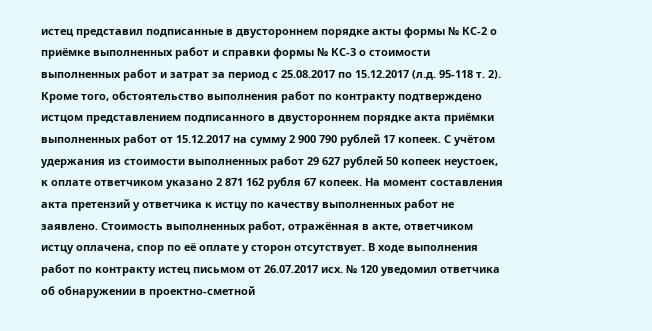истец представил подписанные в двустороннем порядке акты формы № КС-2 о приёмке выполненных работ и справки формы № КС-3 о стоимости выполненных работ и затрат за период с 25.08.2017 по 15.12.2017 (л.д. 95-118 т. 2). Кроме того, обстоятельство выполнения работ по контракту подтверждено истцом представлением подписанного в двустороннем порядке акта приёмки выполненных работ от 15.12.2017 на сумму 2 900 790 рублей 17 копеек. С учётом удержания из стоимости выполненных работ 29 627 рублей 50 копеек неустоек, к оплате ответчиком указано 2 871 162 рубля 67 копеек. На момент составления акта претензий у ответчика к истцу по качеству выполненных работ не заявлено. Стоимость выполненных работ, отражённая в акте, ответчиком истцу оплачена, спор по её оплате у сторон отсутствует. В ходе выполнения работ по контракту истец письмом от 26.07.2017 исх. № 120 уведомил ответчика об обнаружении в проектно-сметной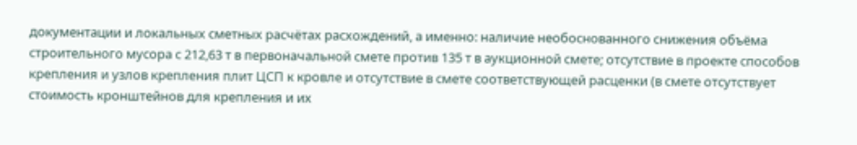документации и локальных сметных расчётах расхождений, а именно: наличие необоснованного снижения объёма строительного мусора с 212,63 т в первоначальной смете против 135 т в аукционной смете; отсутствие в проекте способов крепления и узлов крепления плит ЦСП к кровле и отсутствие в смете соответствующей расценки (в смете отсутствует стоимость кронштейнов для крепления и их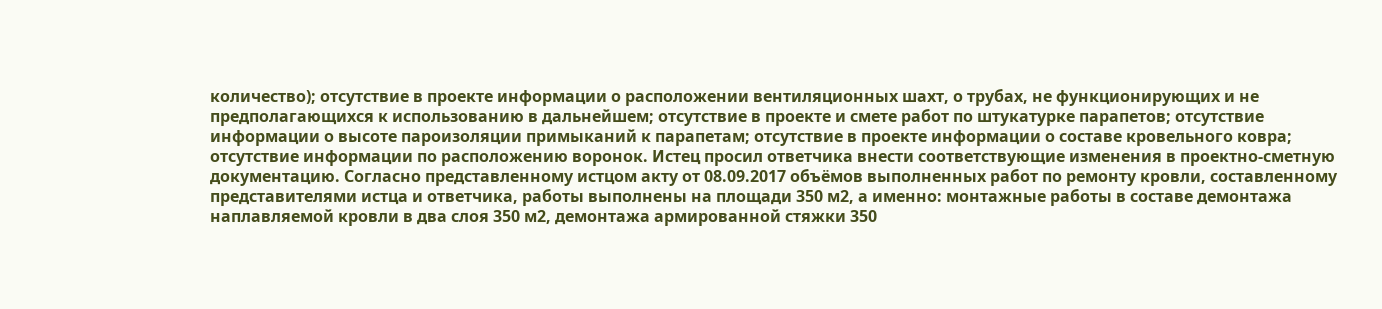количество); отсутствие в проекте информации о расположении вентиляционных шахт, о трубах, не функционирующих и не предполагающихся к использованию в дальнейшем; отсутствие в проекте и смете работ по штукатурке парапетов; отсутствие информации о высоте пароизоляции примыканий к парапетам; отсутствие в проекте информации о составе кровельного ковра; отсутствие информации по расположению воронок. Истец просил ответчика внести соответствующие изменения в проектно-сметную документацию. Согласно представленному истцом акту от 08.09.2017 объёмов выполненных работ по ремонту кровли, составленному представителями истца и ответчика, работы выполнены на площади 350 м2, а именно: монтажные работы в составе демонтажа наплавляемой кровли в два слоя 350 м2, демонтажа армированной стяжки 350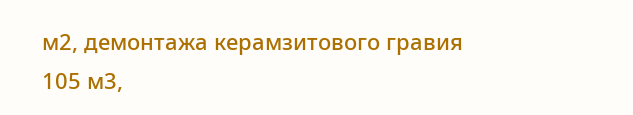м2, демонтажа керамзитового гравия 105 м3,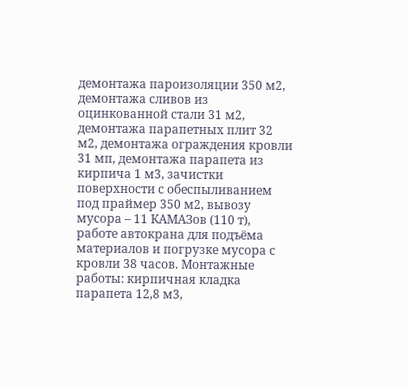демонтажа пароизоляции 350 м2, демонтажа сливов из оцинкованной стали 31 м2, демонтажа парапетных плит 32 м2, демонтажа ограждения кровли 31 мп, демонтажа парапета из кирпича 1 м3, зачистки поверхности с обеспыливанием под праймер 350 м2, вывозу мусора – 11 КАМАЗов (110 т), работе автокрана для подъёма материалов и погрузке мусора с кровли 38 часов. Монтажные работы: кирпичная кладка парапета 12,8 м3,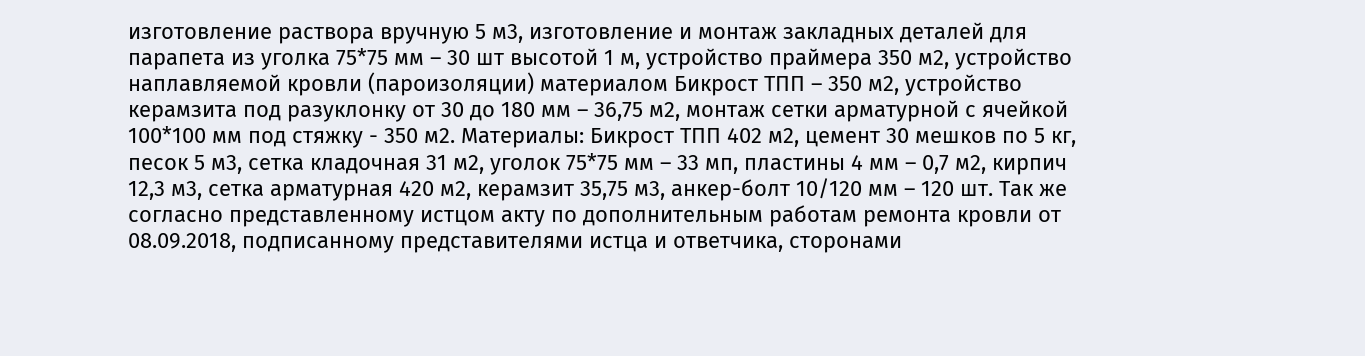изготовление раствора вручную 5 м3, изготовление и монтаж закладных деталей для парапета из уголка 75*75 мм – 30 шт высотой 1 м, устройство праймера 350 м2, устройство наплавляемой кровли (пароизоляции) материалом Бикрост ТПП – 350 м2, устройство керамзита под разуклонку от 30 до 180 мм – 36,75 м2, монтаж сетки арматурной с ячейкой 100*100 мм под стяжку - 350 м2. Материалы: Бикрост ТПП 402 м2, цемент 30 мешков по 5 кг, песок 5 м3, сетка кладочная 31 м2, уголок 75*75 мм – 33 мп, пластины 4 мм – 0,7 м2, кирпич 12,3 м3, сетка арматурная 420 м2, керамзит 35,75 м3, анкер-болт 10/120 мм – 120 шт. Так же согласно представленному истцом акту по дополнительным работам ремонта кровли от 08.09.2018, подписанному представителями истца и ответчика, сторонами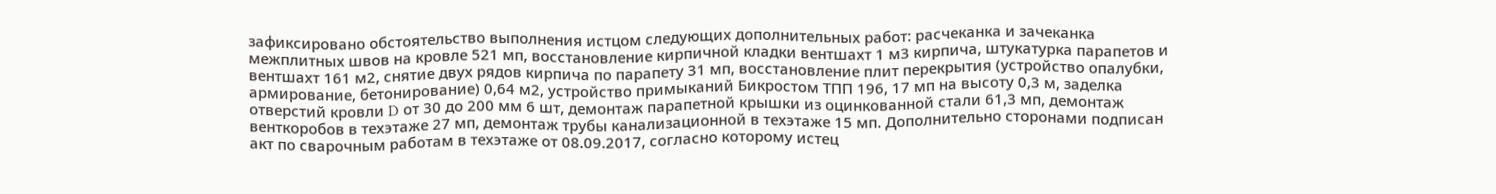зафиксировано обстоятельство выполнения истцом следующих дополнительных работ: расчеканка и зачеканка межплитных швов на кровле 521 мп, восстановление кирпичной кладки вентшахт 1 м3 кирпича, штукатурка парапетов и вентшахт 161 м2, снятие двух рядов кирпича по парапету 31 мп, восстановление плит перекрытия (устройство опалубки, армирование, бетонирование) 0,64 м2, устройство примыканий Бикростом ТПП 196, 17 мп на высоту 0,3 м, заделка отверстий кровли D от 30 до 200 мм 6 шт, демонтаж парапетной крышки из оцинкованной стали 61,3 мп, демонтаж венткоробов в техэтаже 27 мп, демонтаж трубы канализационной в техэтаже 15 мп. Дополнительно сторонами подписан акт по сварочным работам в техэтаже от 08.09.2017, согласно которому истец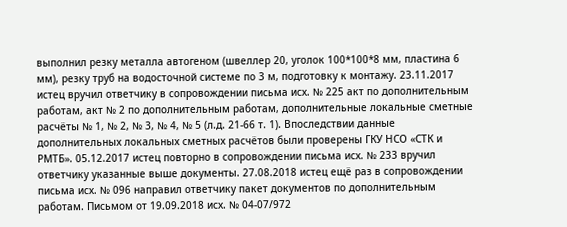выполнил резку металла автогеном (швеллер 20, уголок 100*100*8 мм, пластина 6 мм), резку труб на водосточной системе по 3 м, подготовку к монтажу. 23.11.2017 истец вручил ответчику в сопровождении письма исх. № 225 акт по дополнительным работам, акт № 2 по дополнительным работам, дополнительные локальные сметные расчёты № 1, № 2, № 3, № 4, № 5 (л.д. 21-66 т. 1). Впоследствии данные дополнительных локальных сметных расчётов были проверены ГКУ НСО «СТК и РМТБ». 05.12.2017 истец повторно в сопровождении письма исх. № 233 вручил ответчику указанные выше документы. 27.08.2018 истец ещё раз в сопровождении письма исх. № 096 направил ответчику пакет документов по дополнительным работам. Письмом от 19.09.2018 исх. № 04-07/972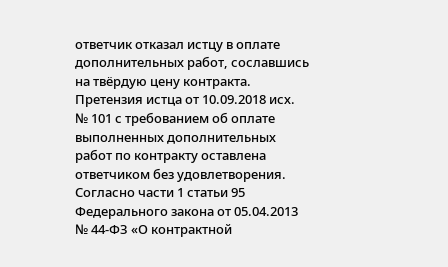ответчик отказал истцу в оплате дополнительных работ, сославшись на твёрдую цену контракта. Претензия истца от 10.09.2018 исх. № 101 с требованием об оплате выполненных дополнительных работ по контракту оставлена ответчиком без удовлетворения. Согласно части 1 статьи 95 Федерального закона от 05.04.2013 № 44-ФЗ «О контрактной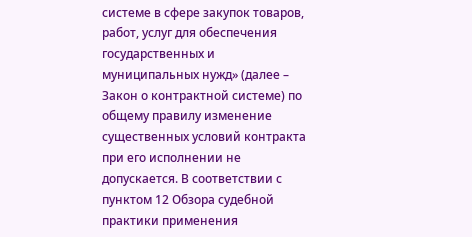системе в сфере закупок товаров, работ, услуг для обеспечения государственных и муниципальных нужд» (далее – Закон о контрактной системе) по общему правилу изменение существенных условий контракта при его исполнении не допускается. В соответствии с пунктом 12 Обзора судебной практики применения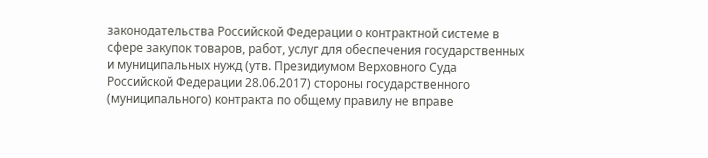законодательства Российской Федерации о контрактной системе в сфере закупок товаров, работ, услуг для обеспечения государственных и муниципальных нужд (утв. Президиумом Верховного Суда Российской Федерации 28.06.2017) стороны государственного (муниципального) контракта по общему правилу не вправе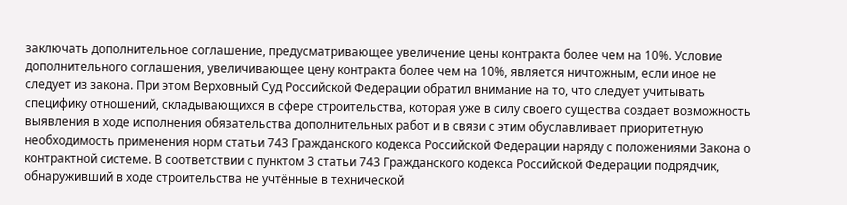заключать дополнительное соглашение, предусматривающее увеличение цены контракта более чем на 10%. Условие дополнительного соглашения, увеличивающее цену контракта более чем на 10%, является ничтожным, если иное не следует из закона. При этом Верховный Суд Российской Федерации обратил внимание на то, что следует учитывать специфику отношений, складывающихся в сфере строительства, которая уже в силу своего существа создает возможность выявления в ходе исполнения обязательства дополнительных работ и в связи с этим обуславливает приоритетную необходимость применения норм статьи 743 Гражданского кодекса Российской Федерации наряду с положениями Закона о контрактной системе. В соответствии с пунктом 3 статьи 743 Гражданского кодекса Российской Федерации подрядчик, обнаруживший в ходе строительства не учтённые в технической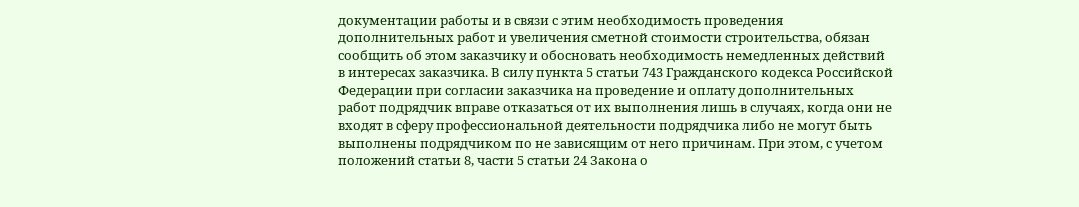документации работы и в связи с этим необходимость проведения дополнительных работ и увеличения сметной стоимости строительства, обязан сообщить об этом заказчику и обосновать необходимость немедленных действий в интересах заказчика. В силу пункта 5 статьи 743 Гражданского кодекса Российской Федерации при согласии заказчика на проведение и оплату дополнительных работ подрядчик вправе отказаться от их выполнения лишь в случаях, когда они не входят в сферу профессиональной деятельности подрядчика либо не могут быть выполнены подрядчиком по не зависящим от него причинам. При этом, с учетом положений статьи 8, части 5 статьи 24 Закона о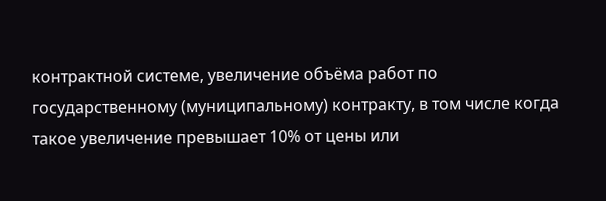контрактной системе, увеличение объёма работ по государственному (муниципальному) контракту, в том числе когда такое увеличение превышает 10% от цены или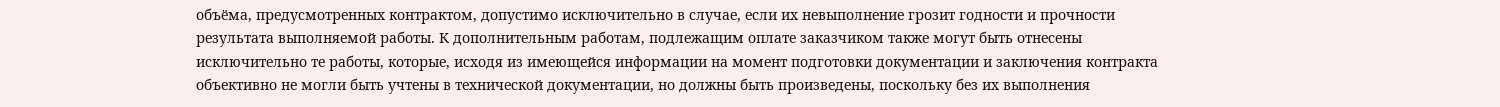объёма, предусмотренных контрактом, допустимо исключительно в случае, если их невыполнение грозит годности и прочности результата выполняемой работы. К дополнительным работам, подлежащим оплате заказчиком также могут быть отнесены исключительно те работы, которые, исходя из имеющейся информации на момент подготовки документации и заключения контракта объективно не могли быть учтены в технической документации, но должны быть произведены, поскольку без их выполнения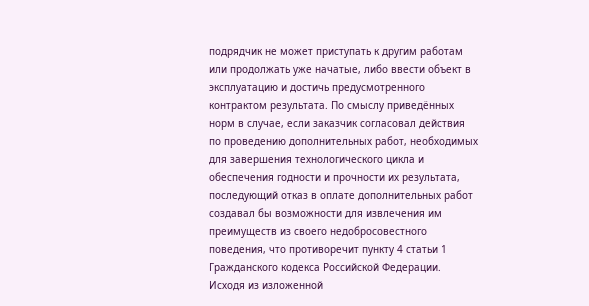подрядчик не может приступать к другим работам или продолжать уже начатые, либо ввести объект в эксплуатацию и достичь предусмотренного контрактом результата. По смыслу приведённых норм в случае, если заказчик согласовал действия по проведению дополнительных работ, необходимых для завершения технологического цикла и обеспечения годности и прочности их результата, последующий отказ в оплате дополнительных работ создавал бы возможности для извлечения им преимуществ из своего недобросовестного поведения, что противоречит пункту 4 статьи 1 Гражданского кодекса Российской Федерации. Исходя из изложенной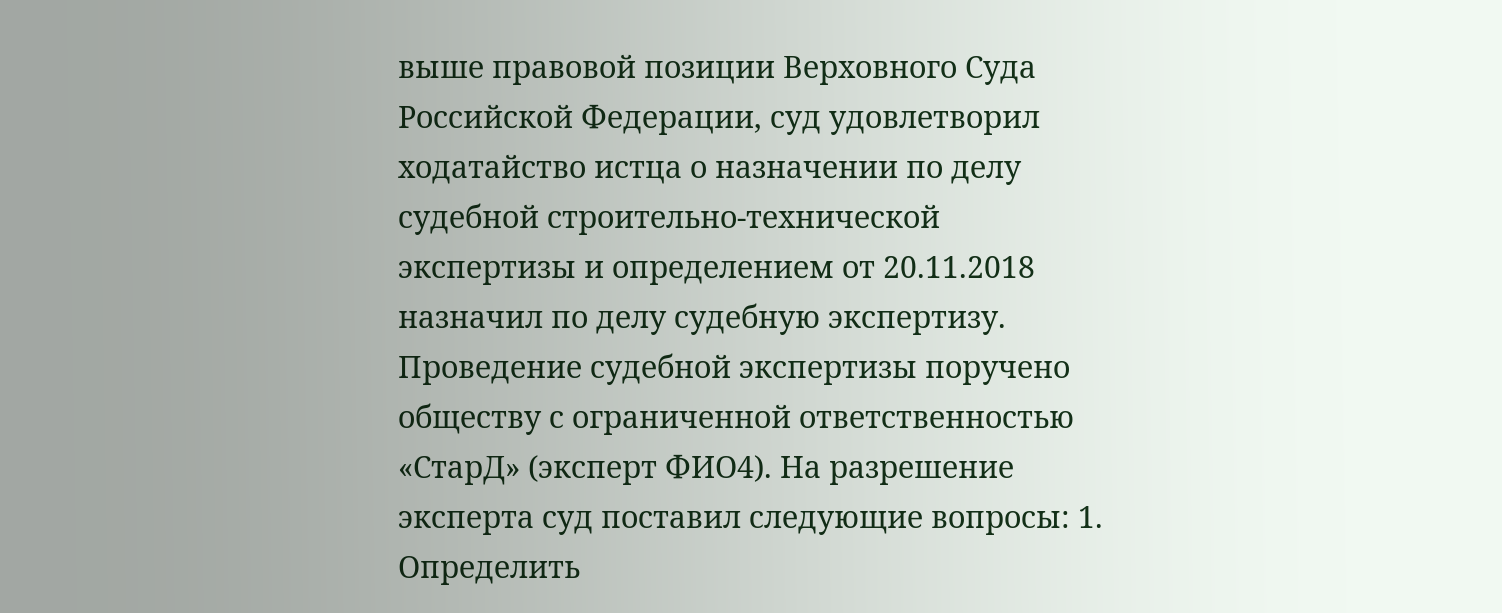выше правовой позиции Верховного Суда Российской Федерации, суд удовлетворил ходатайство истца о назначении по делу судебной строительно-технической экспертизы и определением от 20.11.2018 назначил по делу судебную экспертизу. Проведение судебной экспертизы поручено обществу с ограниченной ответственностью «СтарД» (эксперт ФИО4). На разрешение эксперта суд поставил следующие вопросы: 1. Определить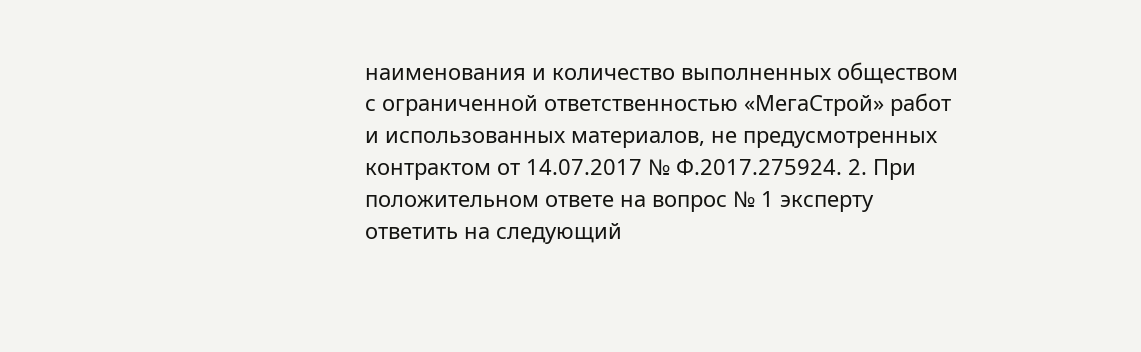наименования и количество выполненных обществом с ограниченной ответственностью «МегаСтрой» работ и использованных материалов, не предусмотренных контрактом от 14.07.2017 № Ф.2017.275924. 2. При положительном ответе на вопрос № 1 эксперту ответить на следующий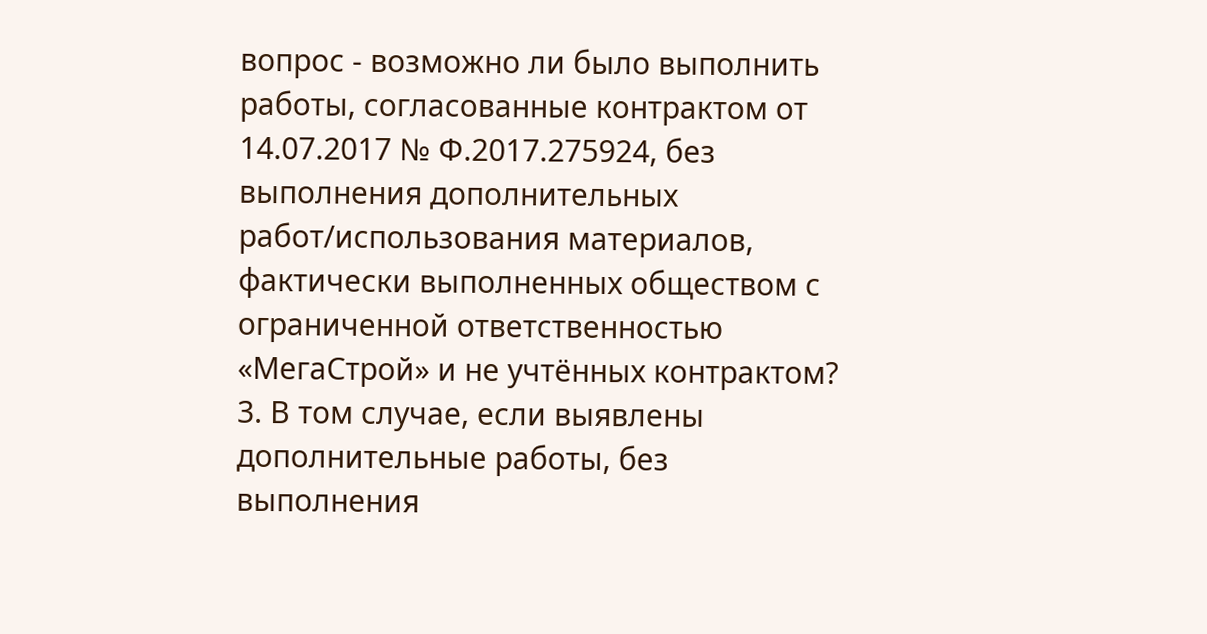вопрос - возможно ли было выполнить работы, согласованные контрактом от 14.07.2017 № Ф.2017.275924, без выполнения дополнительных работ/использования материалов, фактически выполненных обществом с ограниченной ответственностью «МегаСтрой» и не учтённых контрактом? 3. В том случае, если выявлены дополнительные работы, без выполнения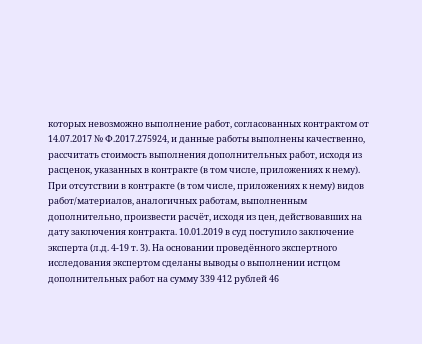которых невозможно выполнение работ, согласованных контрактом от 14.07.2017 № Ф.2017.275924, и данные работы выполнены качественно, рассчитать стоимость выполнения дополнительных работ, исходя из расценок, указанных в контракте (в том числе, приложениях к нему). При отсутствии в контракте (в том числе, приложениях к нему) видов работ/материалов, аналогичных работам, выполненным дополнительно, произвести расчёт, исходя из цен, действовавших на дату заключения контракта. 10.01.2019 в суд поступило заключение эксперта (л.д. 4-19 т. 3). На основании проведённого экспертного исследования экспертом сделаны выводы о выполнении истцом дополнительных работ на сумму 339 412 рублей 46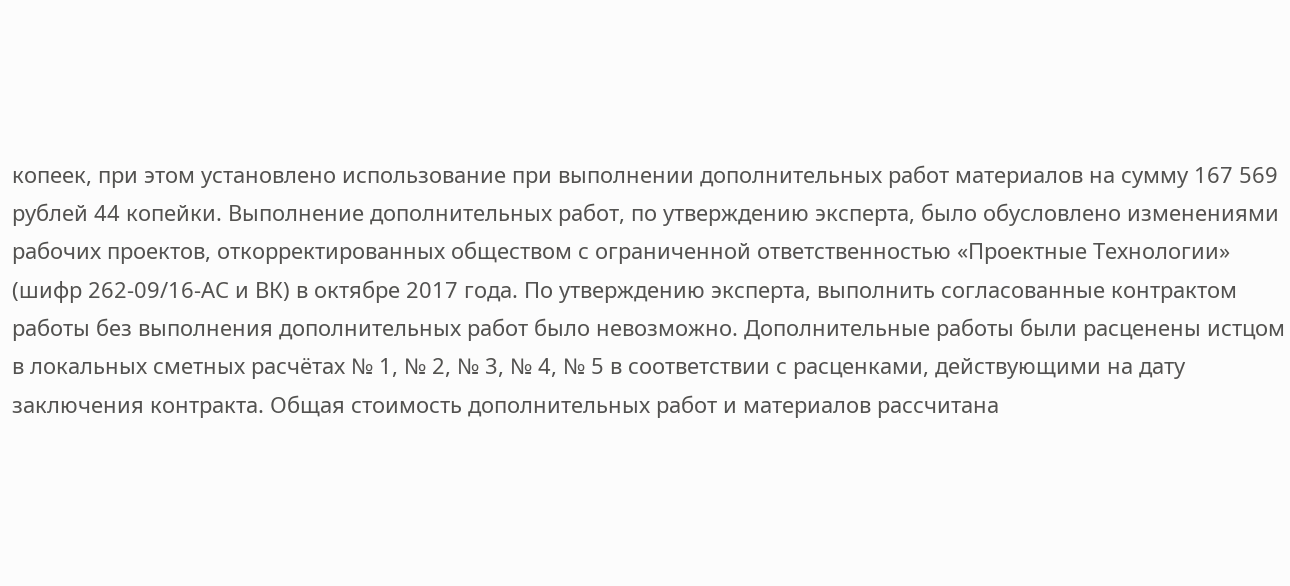копеек, при этом установлено использование при выполнении дополнительных работ материалов на сумму 167 569 рублей 44 копейки. Выполнение дополнительных работ, по утверждению эксперта, было обусловлено изменениями рабочих проектов, откорректированных обществом с ограниченной ответственностью «Проектные Технологии» (шифр 262-09/16-АС и ВК) в октябре 2017 года. По утверждению эксперта, выполнить согласованные контрактом работы без выполнения дополнительных работ было невозможно. Дополнительные работы были расценены истцом в локальных сметных расчётах № 1, № 2, № 3, № 4, № 5 в соответствии с расценками, действующими на дату заключения контракта. Общая стоимость дополнительных работ и материалов рассчитана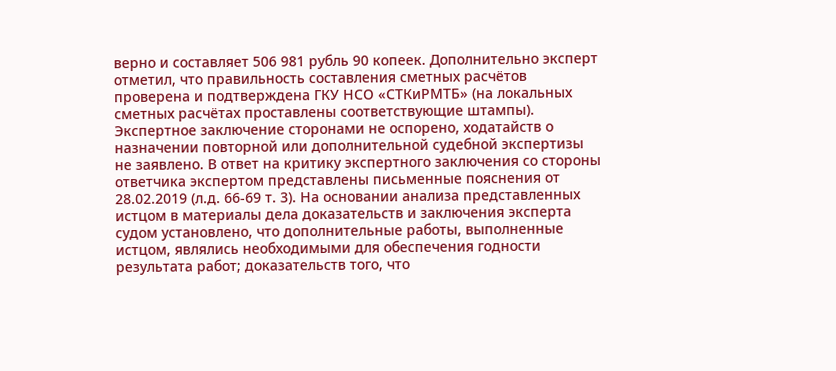верно и составляет 506 981 рубль 90 копеек. Дополнительно эксперт отметил, что правильность составления сметных расчётов проверена и подтверждена ГКУ НСО «СТКиРМТБ» (на локальных сметных расчётах проставлены соответствующие штампы). Экспертное заключение сторонами не оспорено, ходатайств о назначении повторной или дополнительной судебной экспертизы не заявлено. В ответ на критику экспертного заключения со стороны ответчика экспертом представлены письменные пояснения от 28.02.2019 (л.д. 66-69 т. 3). На основании анализа представленных истцом в материалы дела доказательств и заключения эксперта судом установлено, что дополнительные работы, выполненные истцом, являлись необходимыми для обеспечения годности результата работ; доказательств того, что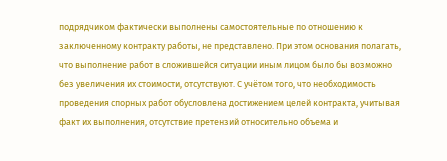подрядчиком фактически выполнены самостоятельные по отношению к заключенному контракту работы, не представлено. При этом основания полагать, что выполнение работ в сложившейся ситуации иным лицом было бы возможно без увеличения их стоимости, отсутствуют. С учётом того, что необходимость проведения спорных работ обусловлена достижением целей контракта, учитывая факт их выполнения, отсутствие претензий относительно объема и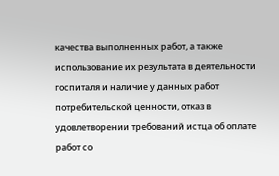качества выполненных работ, а также использование их результата в деятельности госпиталя и наличие у данных работ потребительской ценности, отказ в удовлетворении требований истца об оплате работ со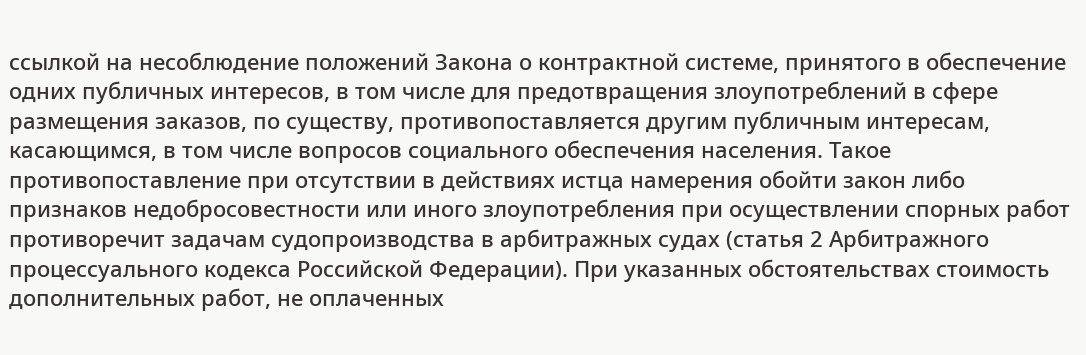ссылкой на несоблюдение положений Закона о контрактной системе, принятого в обеспечение одних публичных интересов, в том числе для предотвращения злоупотреблений в сфере размещения заказов, по существу, противопоставляется другим публичным интересам, касающимся, в том числе вопросов социального обеспечения населения. Такое противопоставление при отсутствии в действиях истца намерения обойти закон либо признаков недобросовестности или иного злоупотребления при осуществлении спорных работ противоречит задачам судопроизводства в арбитражных судах (статья 2 Арбитражного процессуального кодекса Российской Федерации). При указанных обстоятельствах стоимость дополнительных работ, не оплаченных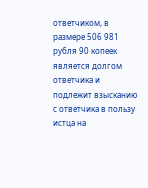ответчиком, в размере 506 981 рубля 90 копеек является долгом ответчика и подлежит взысканию с ответчика в пользу истца на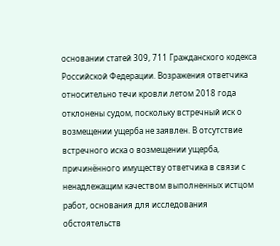основании статей 309, 711 Гражданского кодекса Российской Федерации. Возражения ответчика относительно течи кровли летом 2018 года отклонены судом, поскольку встречный иск о возмещении ущерба не заявлен. В отсутствие встречного иска о возмещении ущерба, причинённого имуществу ответчика в связи с ненадлежащим качеством выполненных истцом работ, основания для исследования обстоятельств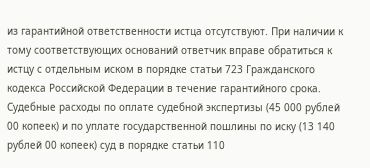из гарантийной ответственности истца отсутствуют. При наличии к тому соответствующих оснований ответчик вправе обратиться к истцу с отдельным иском в порядке статьи 723 Гражданского кодекса Российской Федерации в течение гарантийного срока. Судебные расходы по оплате судебной экспертизы (45 000 рублей 00 копеек) и по уплате государственной пошлины по иску (13 140 рублей 00 копеек) суд в порядке статьи 110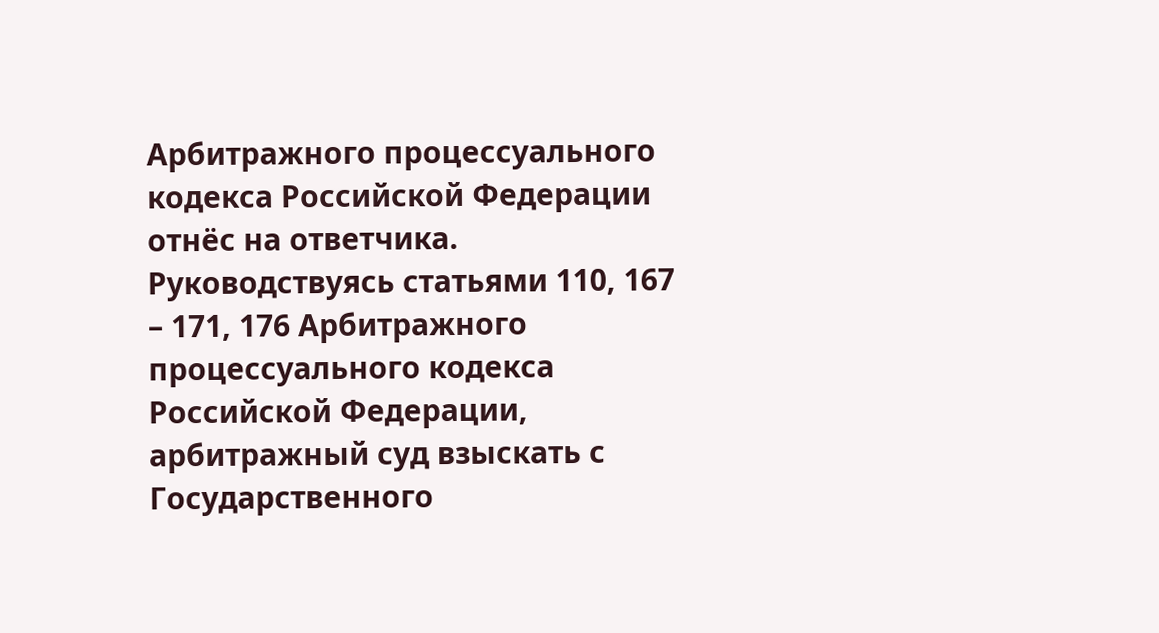Арбитражного процессуального кодекса Российской Федерации отнёс на ответчика. Руководствуясь статьями 110, 167 – 171, 176 Арбитражного процессуального кодекса Российской Федерации, арбитражный суд взыскать с Государственного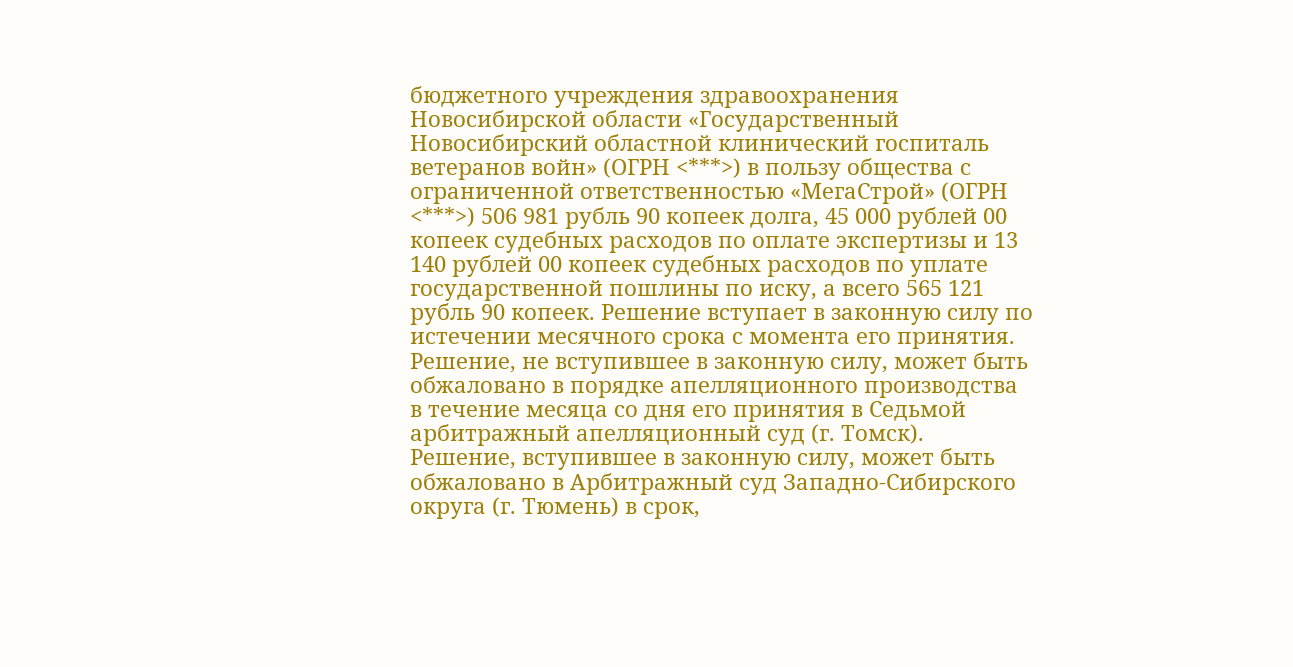бюджетного учреждения здравоохранения Новосибирской области «Государственный Новосибирский областной клинический госпиталь ветеранов войн» (ОГРН <***>) в пользу общества с ограниченной ответственностью «МегаСтрой» (ОГРН <***>) 506 981 рубль 90 копеек долга, 45 000 рублей 00 копеек судебных расходов по оплате экспертизы и 13 140 рублей 00 копеек судебных расходов по уплате государственной пошлины по иску, а всего 565 121 рубль 90 копеек. Решение вступает в законную силу по истечении месячного срока с момента его принятия. Решение, не вступившее в законную силу, может быть обжаловано в порядке апелляционного производства в течение месяца со дня его принятия в Седьмой арбитражный апелляционный суд (г. Томск). Решение, вступившее в законную силу, может быть обжаловано в Арбитражный суд Западно-Сибирского округа (г. Тюмень) в срок,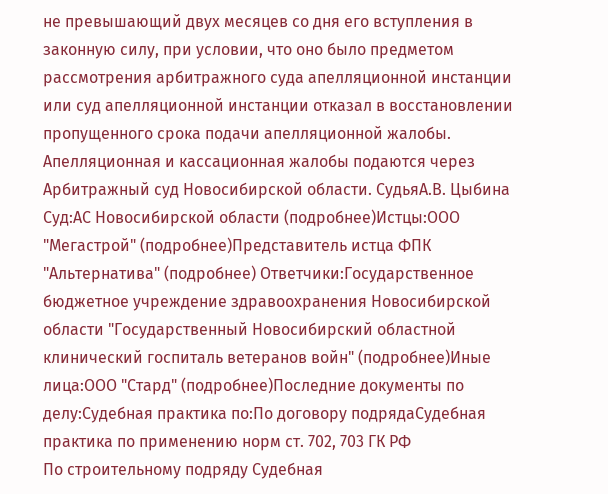не превышающий двух месяцев со дня его вступления в законную силу, при условии, что оно было предметом рассмотрения арбитражного суда апелляционной инстанции или суд апелляционной инстанции отказал в восстановлении пропущенного срока подачи апелляционной жалобы. Апелляционная и кассационная жалобы подаются через Арбитражный суд Новосибирской области. СудьяА.В. Цыбина Суд:АС Новосибирской области (подробнее)Истцы:ООО "Мегастрой" (подробнее)Представитель истца ФПК "Альтернатива" (подробнее) Ответчики:Государственное бюджетное учреждение здравоохранения Новосибирской области "Государственный Новосибирский областной клинический госпиталь ветеранов войн" (подробнее)Иные лица:ООО "Стард" (подробнее)Последние документы по делу:Судебная практика по:По договору подрядаСудебная практика по применению норм ст. 702, 703 ГК РФ
По строительному подряду Судебная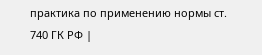практика по применению нормы ст. 740 ГК РФ |